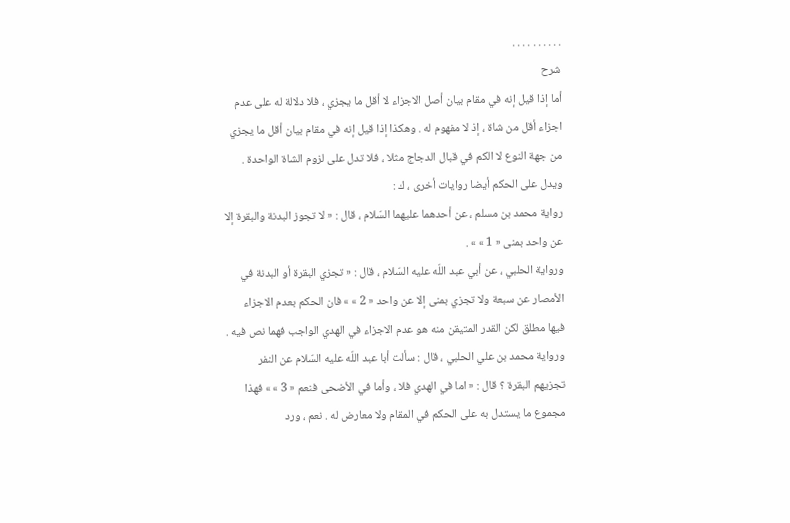. . . . . . . . . .
شرح
أما إذا قيل إنه في مقام بيان أصل الاجزاء لا أقل ما يجزي ، فلا دلالة له على عدم اجزاء أقل من شاة ، إذ لا مفهوم له . وهكذا إذا قيل إنه في مقام بيان أقل ما يجزي من جهة النوع لا الكم في قبال الدجاج مثلا ، فلا تدل على لزوم الشاة الواحدة .
ويدل على الحكم أيضا روايات أخرى ، ك :
رواية محمد بن مسلم ، عن أحدهما عليهما السّلام ، قال : « لا تجوز البدنة والبقرة إلا عن واحد بمنى « 1 » » .
ورواية الحلبي ، عن أبي عبد اللّه عليه السّلام ، قال : « تجزي البقرة أو البدنة في الأمصار عن سبعة ولا تجزي بمنى إلا عن واحد « 2 » » فان الحكم بعدم الاجزاء فيها مطلق لكن القدر المتيقن منه هو عدم الاجزاء في الهدي الواجب فهما نص فيه .
ورواية محمد بن علي الحلبي ، قال : سألت أبا عبد اللّه عليه السّلام عن النفر تجزيهم البقرة ؟ قال : « اما في الهدي فلا ، وأما في الأضحى فنعم « 3 » » فهذا مجموع ما يستدل به على الحكم في المقام ولا معارض له . نعم ، ورد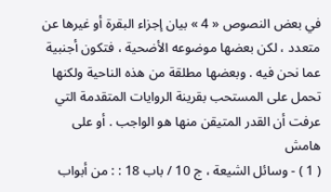في بعض النصوص « 4 » بيان إجزاء البقرة أو غيرها عن متعدد ، لكن بعضها موضوعه الأضحية ، فتكون أجنبية عما نحن فيه . وبعضها مطلقة من هذه الناحية ولكنها تحمل على المستحب بقرينة الروايات المتقدمة التي عرفت أن القدر المتيقن منها هو الواجب . أو على
هامش
( 1 ) - وسائل الشيعة ، ج 10 / باب 18 : : من أبواب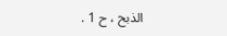الذبح ، ح 1 .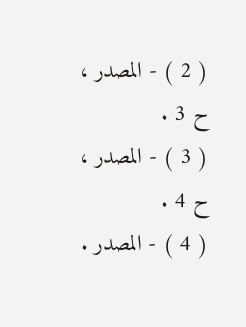( 2 ) - المصدر ، ح 3 .
( 3 ) - المصدر ، ح 4 .
( 4 ) - المصدر .